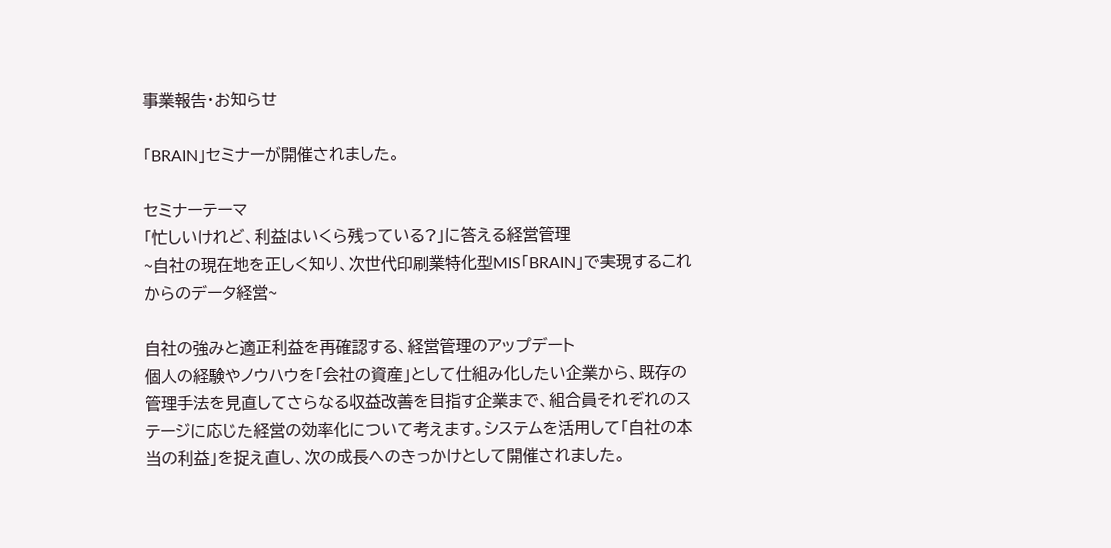事業報告・お知らせ

「BRAIN」セミナーが開催されました。

セミナーテーマ
「忙しいけれど、利益はいくら残っている?」に答える経営管理
~自社の現在地を正しく知り、次世代印刷業特化型MIS「BRAIN」で実現するこれからのデータ経営~

自社の強みと適正利益を再確認する、経営管理のアップデート
個人の経験やノウハウを「会社の資産」として仕組み化したい企業から、既存の管理手法を見直してさらなる収益改善を目指す企業まで、組合員それぞれのステージに応じた経営の効率化について考えます。システムを活用して「自社の本当の利益」を捉え直し、次の成長へのきっかけとして開催されました。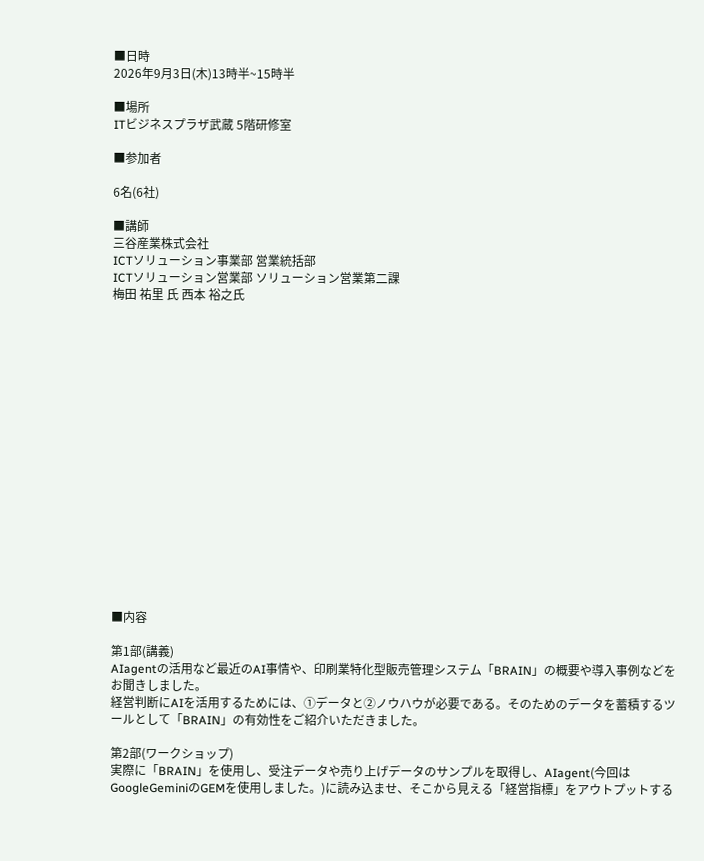■日時
2026年9月3日(木)13時半~15時半

■場所
ITビジネスプラザ武蔵 5階研修室

■参加者

6名(6社)

■講師
三谷産業株式会社
ICTソリューション事業部 営業統括部
ICTソリューション営業部 ソリューション営業第二課
梅田 祐里 氏 西本 裕之氏


















■内容

第1部(講義)
AIagentの活用など最近のAI事情や、印刷業特化型販売管理システム「BRAIN」の概要や導入事例などをお聞きしました。
経営判断にAIを活用するためには、①データと②ノウハウが必要である。そのためのデータを蓄積するツールとして「BRAIN」の有効性をご紹介いただきました。

第2部(ワークショップ)
実際に「BRAIN」を使用し、受注データや売り上げデータのサンプルを取得し、AIagent(今回はGoogleGeminiのGEMを使用しました。)に読み込ませ、そこから見える「経営指標」をアウトプットする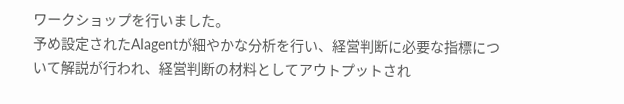ワークショップを行いました。
予め設定されたAIagentが細やかな分析を行い、経営判断に必要な指標について解説が行われ、経営判断の材料としてアウトプットされ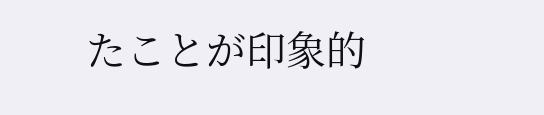たことが印象的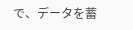で、データを蓄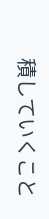積していくこと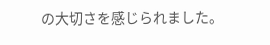の大切さを感じられました。